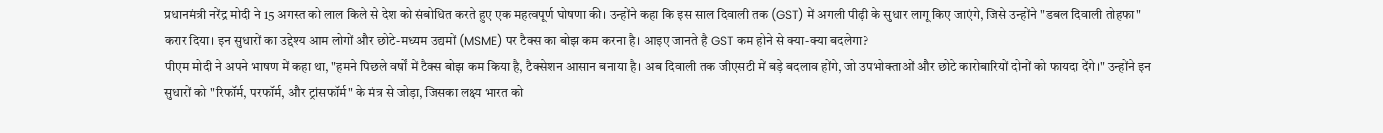प्रधानमंत्री नरेंद्र मोदी ने 15 अगस्त को लाल किले से देश को संबोधित करते हुए एक महत्वपूर्ण घोषणा की। उन्होंने कहा कि इस साल दिवाली तक (GST) में अगली पीढ़ी के सुधार लागू किए जाएंगे, जिसे उन्होंने "डबल दिवाली तोहफा" करार दिया। इन सुधारों का उद्देश्य आम लोगों और छोटे-मध्यम उद्यमों (MSME) पर टैक्स का बोझ कम करना है। आइए जानते है GST कम होने से क्या-क्या बदलेगा?
पीएम मोदी ने अपने भाषण में कहा था, "हमने पिछले वर्षों में टैक्स बोझ कम किया है, टैक्सेशन आसान बनाया है। अब दिवाली तक जीएसटी में बड़े बदलाव होंगे, जो उपभोक्ताओं और छोटे कारोबारियों दोनों को फायदा देंगे।" उन्होंने इन सुधारों को "रिफॉर्म, परफॉर्म, और ट्रांसफॉर्म" के मंत्र से जोड़ा, जिसका लक्ष्य भारत को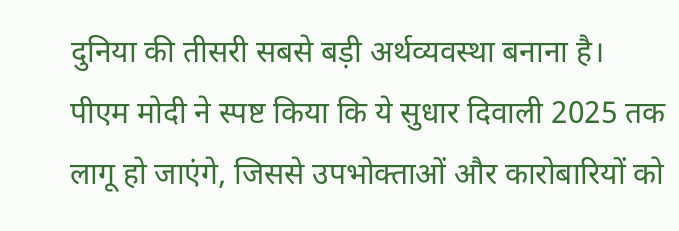दुनिया की तीसरी सबसे बड़ी अर्थव्यवस्था बनाना है।
पीएम मोदी ने स्पष्ट किया कि ये सुधार दिवाली 2025 तक लागू हो जाएंगे, जिससे उपभोक्ताओं और कारोबारियों को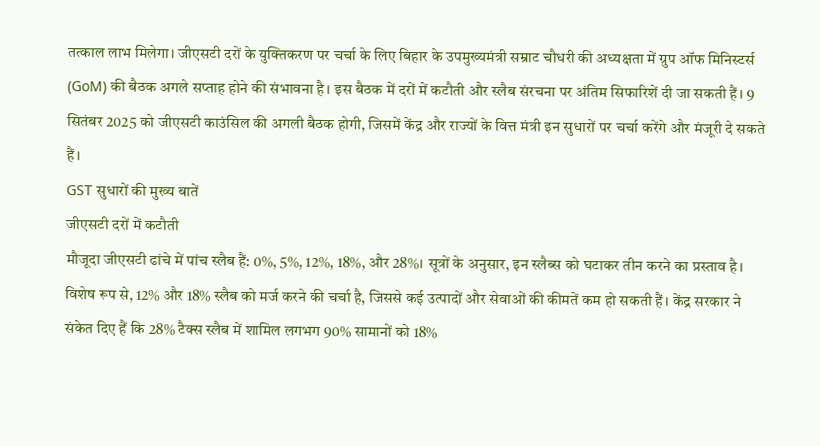तत्काल लाभ मिलेगा। जीएसटी दरों के युक्तिकरण पर चर्चा के लिए बिहार के उपमुख्यमंत्री सम्राट चौधरी की अध्यक्षता में ग्रुप ऑफ मिनिस्टर्स (GoM) की बैठक अगले सप्ताह होने की संभावना है। इस बैठक में दरों में कटौती और स्लैब संरचना पर अंतिम सिफारिशें दी जा सकती हैं। 9 सितंबर 2025 को जीएसटी काउंसिल की अगली बैठक होगी, जिसमें केंद्र और राज्यों के वित्त मंत्री इन सुधारों पर चर्चा करेंगे और मंजूरी दे सकते हैं।
GST सुधारों की मुख्य बातें
जीएसटी दरों में कटौती
मौजूदा जीएसटी ढांचे में पांच स्लैब हैं: 0%, 5%, 12%, 18%, और 28%। सूत्रों के अनुसार, इन स्लैब्स को घटाकर तीन करने का प्रस्ताव है। विशेष रूप से, 12% और 18% स्लैब को मर्ज करने की चर्चा है, जिससे कई उत्पादों और सेवाओं की कीमतें कम हो सकती हैं। केंद्र सरकार ने संकेत दिए हैं कि 28% टैक्स स्लैब में शामिल लगभग 90% सामानों को 18%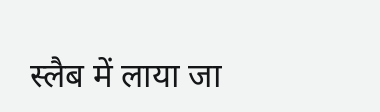स्लैब में लाया जा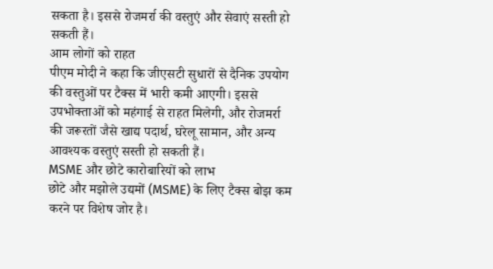सकता है। इससे रोजमर्रा की वस्तुएं और सेवाएं सस्ती हो सकती हैं।
आम लोगों को राहत
पीएम मोदी ने कहा कि जीएसटी सुधारों से दैनिक उपयोग की वस्तुओं पर टैक्स में भारी कमी आएगी। इससे उपभोक्ताओं को महंगाई से राहत मिलेगी, और रोजमर्रा की जरूरतों जैसे खाद्य पदार्थ, घरेलू सामान, और अन्य आवश्यक वस्तुएं सस्ती हो सकती हैं।
MSME और छोटे कारोबारियों को लाभ
छोटे और मझोले उद्यमों (MSME) के लिए टैक्स बोझ कम करने पर विशेष जोर है।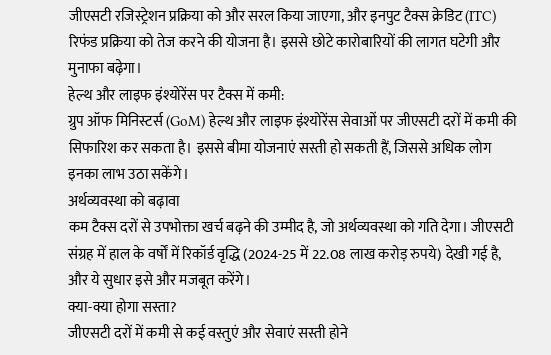जीएसटी रजिस्ट्रेशन प्रक्रिया को और सरल किया जाएगा, और इनपुट टैक्स क्रेडिट (ITC) रिफंड प्रक्रिया को तेज करने की योजना है। इससे छोटे कारोबारियों की लागत घटेगी और मुनाफा बढ़ेगा।
हेल्थ और लाइफ इंश्योरेंस पर टैक्स में कमी:
ग्रुप ऑफ मिनिस्टर्स (GoM) हेल्थ और लाइफ इंश्योरेंस सेवाओं पर जीएसटी दरों में कमी की सिफारिश कर सकता है। इससे बीमा योजनाएं सस्ती हो सकती हैं, जिससे अधिक लोग इनका लाभ उठा सकेंगे।
अर्थव्यवस्था को बढ़ावा
कम टैक्स दरों से उपभोक्ता खर्च बढ़ने की उम्मीद है, जो अर्थव्यवस्था को गति देगा। जीएसटी संग्रह में हाल के वर्षों में रिकॉर्ड वृद्धि (2024-25 में 22.08 लाख करोड़ रुपये) देखी गई है, और ये सुधार इसे और मजबूत करेंगे।
क्या-क्या होगा सस्ता?
जीएसटी दरों में कमी से कई वस्तुएं और सेवाएं सस्ती होने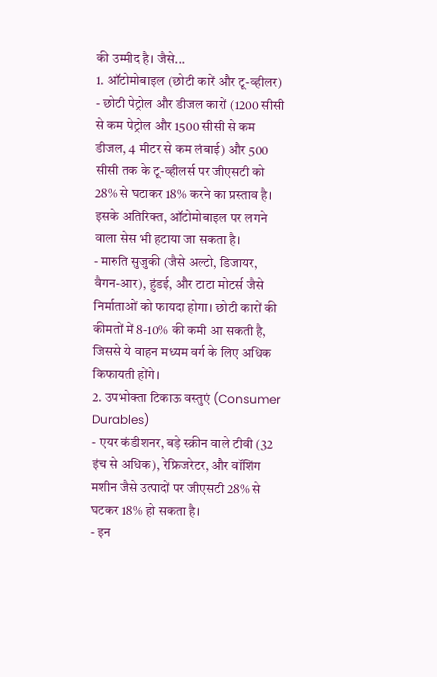की उम्मीद है। जैसे...
1. ऑटोमोबाइल (छोटी कारें और टू-व्हीलर)
- छोटी पेट्रोल और डीजल कारों (1200 सीसी से कम पेट्रोल और 1500 सीसी से कम डीजल, 4 मीटर से कम लंबाई) और 500 सीसी तक के टू-व्हीलर्स पर जीएसटी को 28% से घटाकर 18% करने का प्रस्ताव है। इसके अतिरिक्त, ऑटोमोबाइल पर लगने वाला सेस भी हटाया जा सकता है।
- मारुति सुजुकी (जैसे अल्टो, डिजायर, वैगन-आर), हुंडई, और टाटा मोटर्स जैसे निर्माताओं को फायदा होगा। छोटी कारों की कीमतों में 8-10% की कमी आ सकती है, जिससे ये वाहन मध्यम वर्ग के लिए अधिक किफायती होंगे।
2. उपभोक्ता टिकाऊ वस्तुएं (Consumer Durables)
- एयर कंडीशनर, बड़े स्क्रीन वाले टीवी (32 इंच से अधिक), रेफ्रिजरेटर, और वॉशिंग मशीन जैसे उत्पादों पर जीएसटी 28% से घटकर 18% हो सकता है।
- इन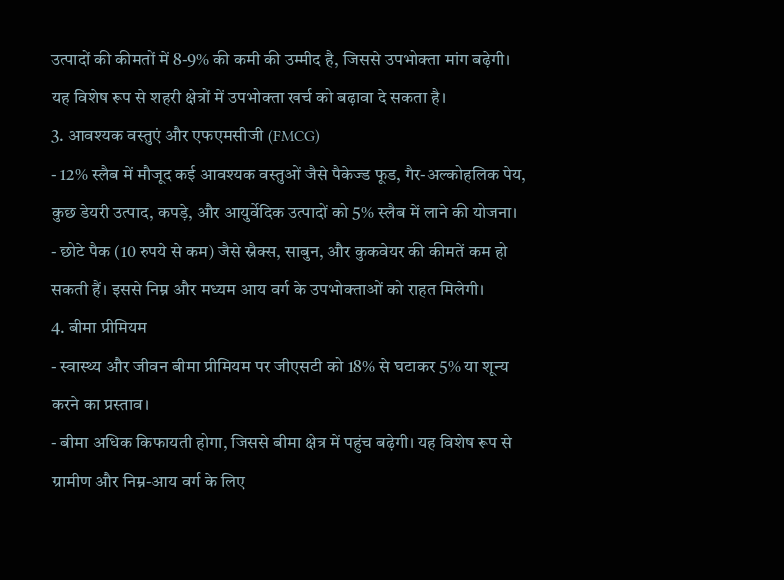उत्पादों की कीमतों में 8-9% की कमी की उम्मीद है, जिससे उपभोक्ता मांग बढ़ेगी। यह विशेष रूप से शहरी क्षेत्रों में उपभोक्ता खर्च को बढ़ावा दे सकता है।
3. आवश्यक वस्तुएं और एफएमसीजी (FMCG)
- 12% स्लैब में मौजूद कई आवश्यक वस्तुओं जैसे पैकेज्ड फूड, गैर-अल्कोहलिक पेय, कुछ डेयरी उत्पाद, कपड़े, और आयुर्वेदिक उत्पादों को 5% स्लैब में लाने की योजना।
- छोटे पैक (10 रुपये से कम) जैसे स्नैक्स, साबुन, और कुकवेयर की कीमतें कम हो सकती हैं। इससे निम्न और मध्यम आय वर्ग के उपभोक्ताओं को राहत मिलेगी।
4. बीमा प्रीमियम
- स्वास्थ्य और जीवन बीमा प्रीमियम पर जीएसटी को 18% से घटाकर 5% या शून्य करने का प्रस्ताव।
- बीमा अधिक किफायती होगा, जिससे बीमा क्षेत्र में पहुंच बढ़ेगी। यह विशेष रूप से ग्रामीण और निम्न-आय वर्ग के लिए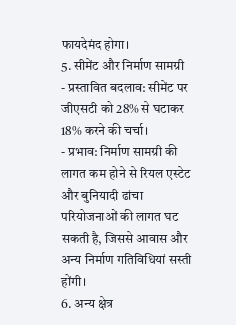फायदेमंद होगा।
5. सीमेंट और निर्माण सामग्री
- प्रस्तावित बदलाव: सीमेंट पर जीएसटी को 28% से घटाकर 18% करने की चर्चा।
- प्रभाव: निर्माण सामग्री की लागत कम होने से रियल एस्टेट और बुनियादी ढांचा परियोजनाओं की लागत घट सकती है, जिससे आवास और अन्य निर्माण गतिविधियां सस्ती होंगी।
6. अन्य क्षेत्र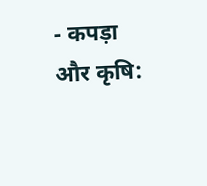- कपड़ा और कृषि: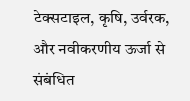टेक्सटाइल, कृषि, उर्वरक, और नवीकरणीय ऊर्जा से संबंधित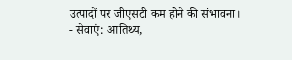उत्पादों पर जीएसटी कम होने की संभावना।
- सेवाएं: आतिथ्य,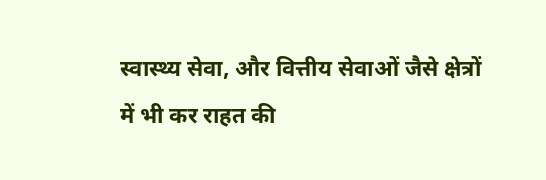स्वास्थ्य सेवा, और वित्तीय सेवाओं जैसे क्षेत्रों में भी कर राहत की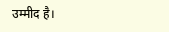उम्मीद है।